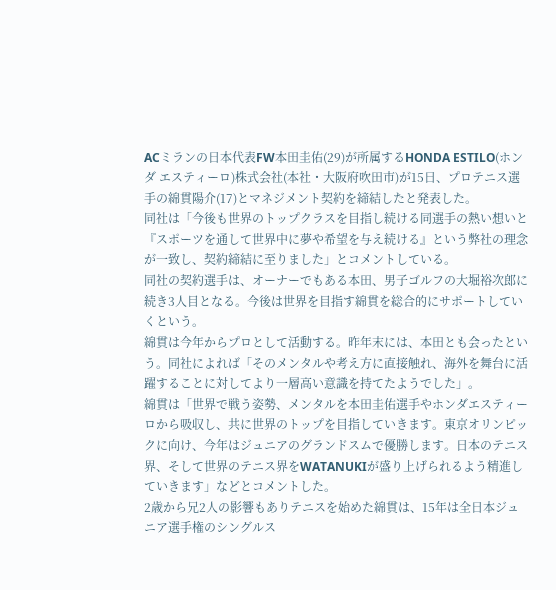ACミランの日本代表FW本田圭佑(29)が所属するHONDA ESTILO(ホンダ エスティーロ)株式会社(本社・大阪府吹田市)が15日、プロテニス選手の綿貫陽介(17)とマネジメント契約を締結したと発表した。
同社は「今後も世界のトップクラスを目指し続ける同選手の熱い想いと『スポーツを通して世界中に夢や希望を与え続ける』という弊社の理念が一致し、契約締結に至りました」とコメントしている。
同社の契約選手は、オーナーでもある本田、男子ゴルフの大堀裕次郎に続き3人目となる。今後は世界を目指す綿貫を総合的にサポートしていくという。
綿貫は今年からプロとして活動する。昨年末には、本田とも会ったという。同社によれば「そのメンタルや考え方に直接触れ、海外を舞台に活躍することに対してより一層高い意識を持てたようでした」。
綿貫は「世界で戦う姿勢、メンタルを本田圭佑選手やホンダエスティーロから吸収し、共に世界のトップを目指していきます。東京オリンピックに向け、今年はジュニアのグランドスムで優勝します。日本のテニス界、そして世界のテニス界をWATANUKIが盛り上げられるよう精進していきます」などとコメントした。
2歳から兄2人の影響もありテニスを始めた綿貫は、15年は全日本ジュニア選手権のシングルス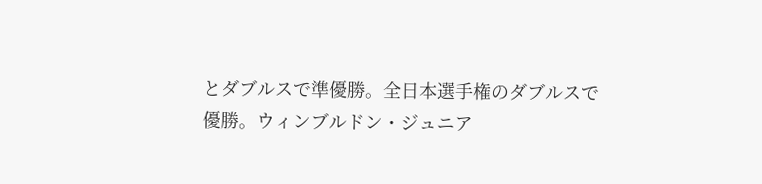とダブルスで準優勝。全日本選手権のダブルスで優勝。ウィンブルドン・ジュニア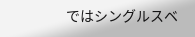ではシングルスベ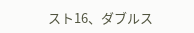スト16、ダブルス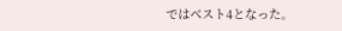ではベスト4となった。